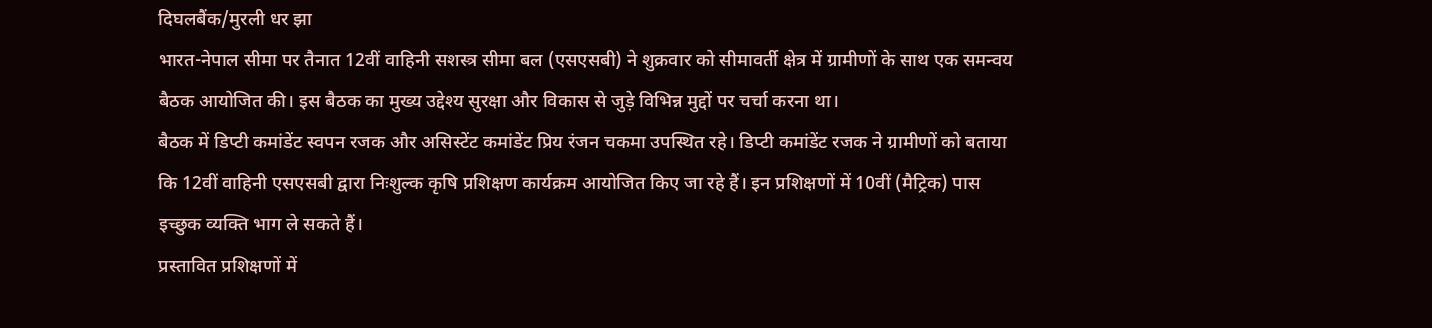दिघलबैंक/मुरली धर झा
भारत-नेपाल सीमा पर तैनात 12वीं वाहिनी सशस्त्र सीमा बल (एसएसबी) ने शुक्रवार को सीमावर्ती क्षेत्र में ग्रामीणों के साथ एक समन्वय बैठक आयोजित की। इस बैठक का मुख्य उद्देश्य सुरक्षा और विकास से जुड़े विभिन्न मुद्दों पर चर्चा करना था।
बैठक में डिप्टी कमांडेंट स्वपन रजक और असिस्टेंट कमांडेंट प्रिय रंजन चकमा उपस्थित रहे। डिप्टी कमांडेंट रजक ने ग्रामीणों को बताया कि 12वीं वाहिनी एसएसबी द्वारा निःशुल्क कृषि प्रशिक्षण कार्यक्रम आयोजित किए जा रहे हैं। इन प्रशिक्षणों में 10वीं (मैट्रिक) पास इच्छुक व्यक्ति भाग ले सकते हैं।
प्रस्तावित प्रशिक्षणों में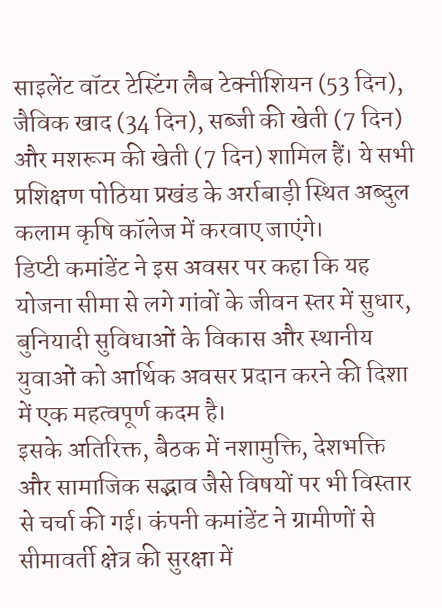साइलेंट वॉटर टेस्टिंग लैब टेक्नीशियन (53 दिन), जैविक खाद (34 दिन), सब्जी की खेती (7 दिन) और मशरूम की खेती (7 दिन) शामिल हैं। ये सभी प्रशिक्षण पोठिया प्रखंड के अर्राबाड़ी स्थित अब्दुल कलाम कृषि कॉलेज में करवाए जाएंगे।
डिप्टी कमांडेंट ने इस अवसर पर कहा कि यह योजना सीमा से लगे गांवों के जीवन स्तर में सुधार, बुनियादी सुविधाओं के विकास और स्थानीय युवाओं को आर्थिक अवसर प्रदान करने की दिशा में एक महत्वपूर्ण कदम है।
इसके अतिरिक्त, बैठक में नशामुक्ति, देशभक्ति और सामाजिक सद्भाव जैसे विषयों पर भी विस्तार से चर्चा की गई। कंपनी कमांडेंट ने ग्रामीणों से सीमावर्ती क्षेत्र की सुरक्षा में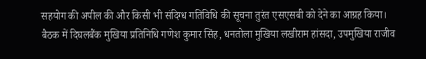सहयोग की अपील की और किसी भी संदिग्ध गतिविधि की सूचना तुरंत एसएसबी को देने का आग्रह किया।
बैठक में दिघलबैंक मुखिया प्रतिनिधि गणेश कुमार सिंह, धनतोला मुखिया लखीराम हांसदा, उपमुखिया राजीव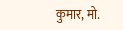कुमार, मो.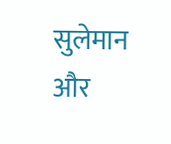सुलेमान और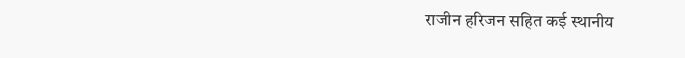राजीन हरिजन सहित कई स्थानीय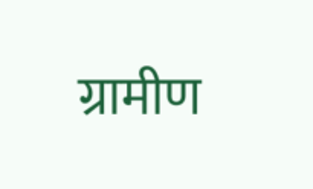ग्रामीण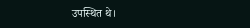उपस्थित थे।